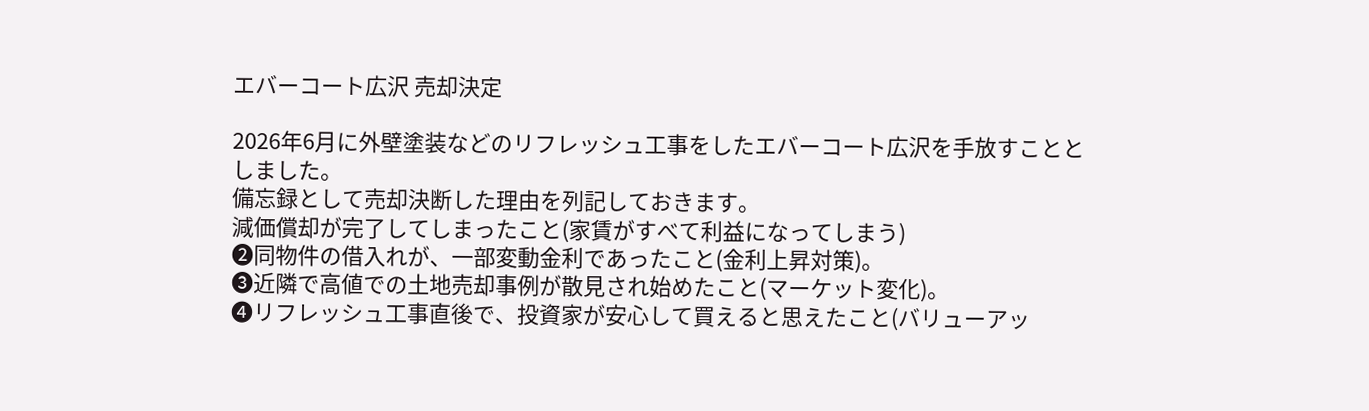エバーコート広沢 売却決定

2026年6月に外壁塗装などのリフレッシュ工事をしたエバーコート広沢を手放すこととしました。
備忘録として売却決断した理由を列記しておきます。
減価償却が完了してしまったこと(家賃がすべて利益になってしまう)
❷同物件の借入れが、一部変動金利であったこと(金利上昇対策)。
❸近隣で高値での土地売却事例が散見され始めたこと(マーケット変化)。
❹リフレッシュ工事直後で、投資家が安心して買えると思えたこと(バリューアッ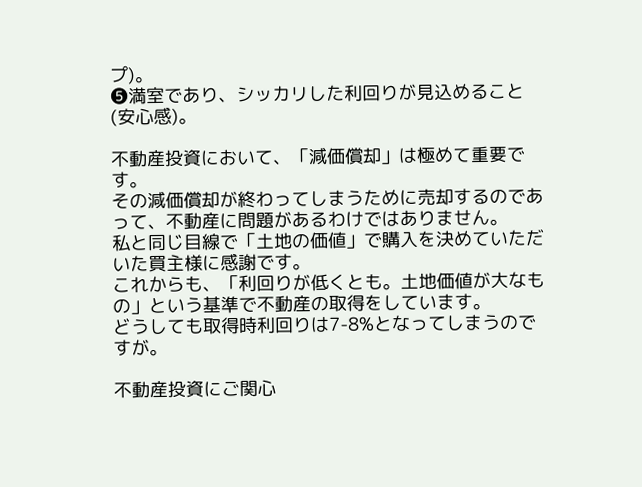プ)。
❺満室であり、シッカリした利回りが見込めること(安心感)。

不動産投資において、「減価償却」は極めて重要です。
その減価償却が終わってしまうために売却するのであって、不動産に問題があるわけではありません。
私と同じ目線で「土地の価値」で購入を決めていただいた買主様に感謝です。
これからも、「利回りが低くとも。土地価値が大なもの」という基準で不動産の取得をしています。
どうしても取得時利回りは7-8%となってしまうのですが。

不動産投資にご関心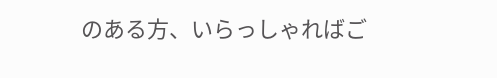のある方、いらっしゃればご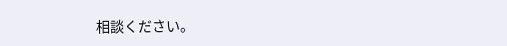相談ください。